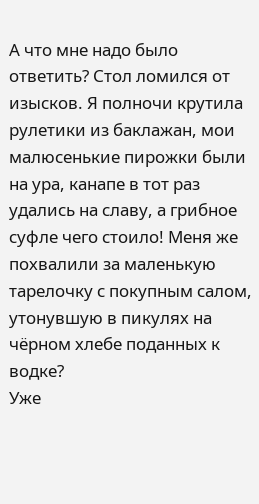А что мне надо было ответить? Стол ломился от изысков. Я полночи крутила рулетики из баклажан, мои малюсенькие пирожки были на ура, канапе в тот раз удались на славу, а грибное суфле чего стоило! Меня же похвалили за маленькую тарелочку с покупным салом, утонувшую в пикулях на чёрном хлебе поданных к водке?
Уже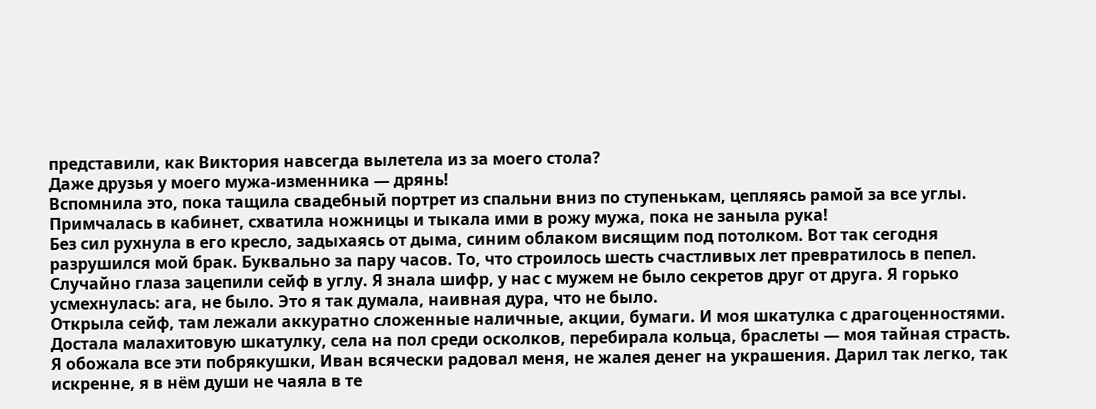представили, как Виктория навсегда вылетела из за моего стола?
Даже друзья у моего мужа-изменника — дрянь!
Вспомнила это, пока тащила свадебный портрет из спальни вниз по ступенькам, цепляясь рамой за все углы. Примчалась в кабинет, схватила ножницы и тыкала ими в рожу мужа, пока не заныла рука!
Без сил рухнула в его кресло, задыхаясь от дыма, синим облаком висящим под потолком. Вот так сегодня разрушился мой брак. Буквально за пару часов. То, что строилось шесть счастливых лет превратилось в пепел.
Случайно глаза зацепили сейф в углу. Я знала шифр, у нас с мужем не было секретов друг от друга. Я горько усмехнулась: ага, не было. Это я так думала, наивная дура, что не было.
Открыла сейф, там лежали аккуратно сложенные наличные, акции, бумаги. И моя шкатулка с драгоценностями. Достала малахитовую шкатулку, села на пол среди осколков, перебирала кольца, браслеты — моя тайная страсть. Я обожала все эти побрякушки, Иван всячески радовал меня, не жалея денег на украшения. Дарил так легко, так искренне, я в нём души не чаяла в те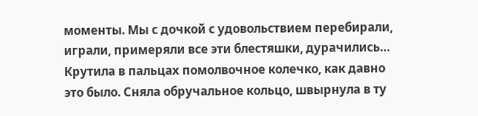моменты. Мы с дочкой с удовольствием перебирали, играли, примеряли все эти блестяшки, дурачились…
Крутила в пальцах помолвочное колечко, как давно это было. Сняла обручальное кольцо, швырнула в ту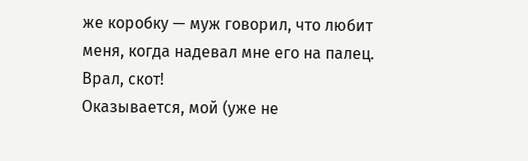же коробку — муж говорил, что любит меня, когда надевал мне его на палец. Врал, скот!
Оказывается, мой (уже не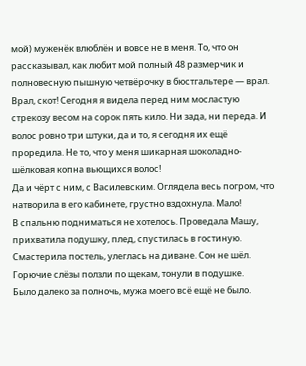мой) муженёк влюблён и вовсе не в меня. То, что он рассказывал, как любит мой полный 48 размерчик и полновесную пышную четвёрочку в бюстгальтере — врал. Врал, скот! Сегодня я видела перед ним мосластую стрекозу весом на сорок пять кило. Ни зада, ни переда. И волос ровно три штуки, да и то, я сегодня их ещё проредила. Не то, что у меня шикарная шоколадно- шёлковая копна вьющихся волос!
Да и чёрт с ним, с Василевским. Оглядела весь погром, что натворила в его кабинете, грустно вздохнула. Мало!
В спальню подниматься не хотелось. Проведала Машу, прихватила подушку, плед, спустилась в гостиную. Смастерила постель, улеглась на диване. Сон не шёл. Горючие слёзы ползли по щекам, тонули в подушке.
Было далеко за полночь, мужа моего всё ещё не было.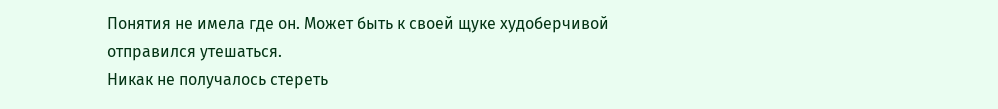Понятия не имела где он. Может быть к своей щуке худоберчивой отправился утешаться.
Никак не получалось стереть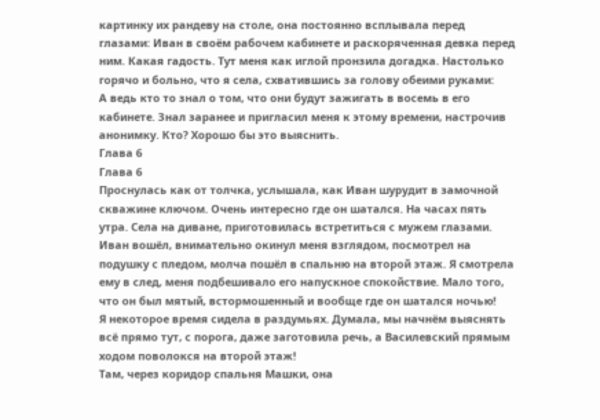картинку их рандеву на столе, она постоянно всплывала перед глазами: Иван в своём рабочем кабинете и раскоряченная девка перед ним. Какая гадость. Тут меня как иглой пронзила догадка. Настолько горячо и больно, что я села, схватившись за голову обеими руками:
А ведь кто то знал о том, что они будут зажигать в восемь в его кабинете. Знал заранее и пригласил меня к этому времени, настрочив анонимку. Кто? Хорошо бы это выяснить.
Глава 6
Глава 6
Проснулась как от толчка, услышала, как Иван шурудит в замочной скважине ключом. Очень интересно где он шатался. На часах пять утра. Села на диване, приготовилась встретиться с мужем глазами.
Иван вошёл, внимательно окинул меня взглядом, посмотрел на подушку с пледом, молча пошёл в спальню на второй этаж. Я смотрела ему в след, меня подбешивало его напускное спокойствие. Мало того, что он был мятый, встормошенный и вообще где он шатался ночью!
Я некоторое время сидела в раздумьях. Думала, мы начнём выяснять всё прямо тут, с порога, даже заготовила речь, а Василевский прямым ходом поволокся на второй этаж!
Там, через коридор спальня Машки, она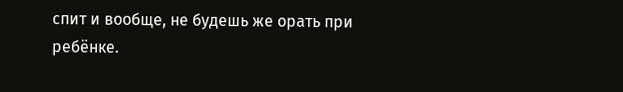спит и вообще, не будешь же орать при ребёнке.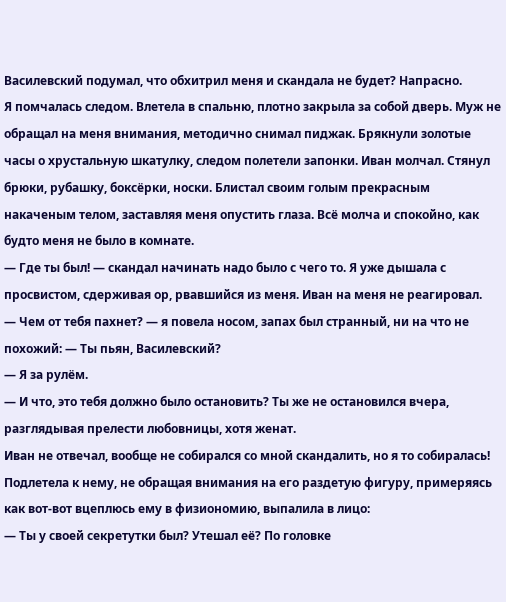Василевский подумал, что обхитрил меня и скандала не будет? Напрасно.
Я помчалась следом. Влетела в спальню, плотно закрыла за собой дверь. Муж не обращал на меня внимания, методично снимал пиджак. Брякнули золотые часы о хрустальную шкатулку, следом полетели запонки. Иван молчал. Стянул брюки, рубашку, боксёрки, носки. Блистал своим голым прекрасным накаченым телом, заставляя меня опустить глаза. Всё молча и спокойно, как будто меня не было в комнате.
— Где ты был! — скандал начинать надо было с чего то. Я уже дышала с просвистом, сдерживая ор, рвавшийся из меня. Иван на меня не реагировал.
— Чем от тебя пахнет? — я повела носом, запах был странный, ни на что не похожий: — Ты пьян, Василевский?
— Я за рулём.
— И что, это тебя должно было остановить? Ты же не остановился вчера, разглядывая прелести любовницы, хотя женат.
Иван не отвечал, вообще не собирался со мной скандалить, но я то собиралась!
Подлетела к нему, не обращая внимания на его раздетую фигуру, примеряясь как вот-вот вцеплюсь ему в физиономию, выпалила в лицо:
— Ты у своей секретутки был? Утешал её? По головке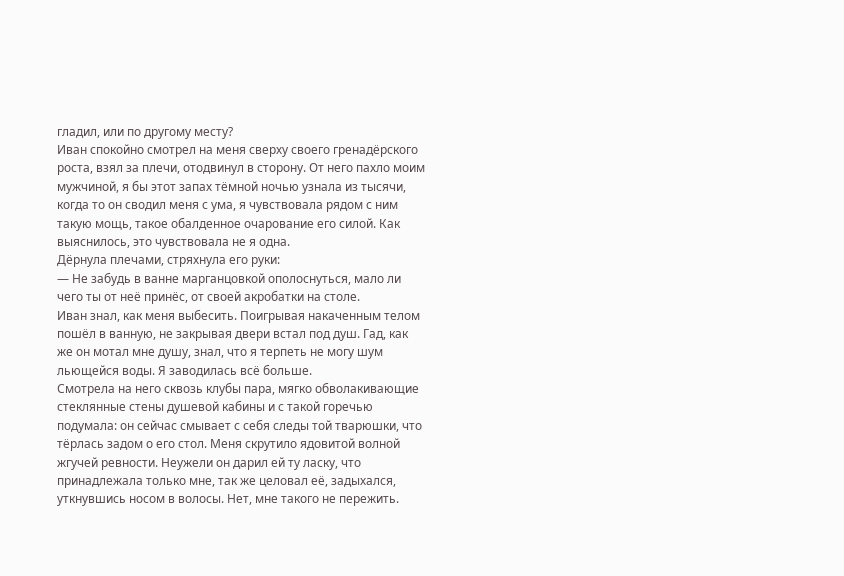гладил, или по другому месту?
Иван спокойно смотрел на меня сверху своего гренадёрского роста, взял за плечи, отодвинул в сторону. От него пахло моим мужчиной, я бы этот запах тёмной ночью узнала из тысячи, когда то он сводил меня с ума, я чувствовала рядом с ним такую мощь, такое обалденное очарование его силой. Как выяснилось, это чувствовала не я одна.
Дёрнула плечами, стряхнула его руки:
— Не забудь в ванне марганцовкой ополоснуться, мало ли чего ты от неё принёс, от своей акробатки на столе.
Иван знал, как меня выбесить. Поигрывая накаченным телом пошёл в ванную, не закрывая двери встал под душ. Гад, как же он мотал мне душу, знал, что я терпеть не могу шум льющейся воды. Я заводилась всё больше.
Смотрела на него сквозь клубы пара, мягко обволакивающие стеклянные стены душевой кабины и с такой горечью подумала: он сейчас смывает с себя следы той тварюшки, что тёрлась задом о его стол. Меня скрутило ядовитой волной жгучей ревности. Неужели он дарил ей ту ласку, что принадлежала только мне, так же целовал её, задыхался, уткнувшись носом в волосы. Нет, мне такого не пережить.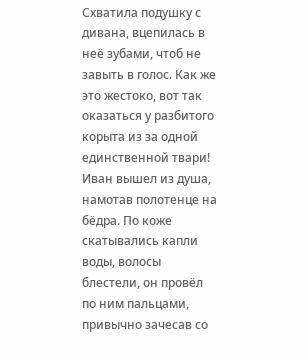Схватила подушку с дивана, вцепилась в неё зубами, чтоб не завыть в голос. Как же это жестоко, вот так оказаться у разбитого корыта из за одной единственной твари!
Иван вышел из душа, намотав полотенце на бёдра. По коже скатывались капли воды, волосы блестели, он провёл по ним пальцами, привычно зачесав со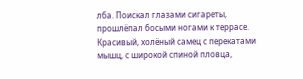лба. Поискал глазами сигареты, прошлёпал босыми ногами к террасе.
Красивый, холёный самец с перекатами мышц, с широкой спиной пловца,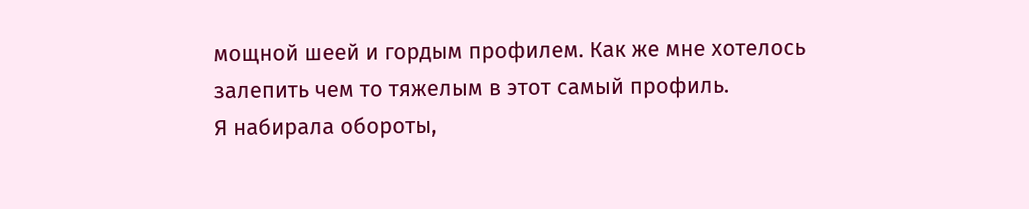мощной шеей и гордым профилем. Как же мне хотелось залепить чем то тяжелым в этот самый профиль.
Я набирала обороты,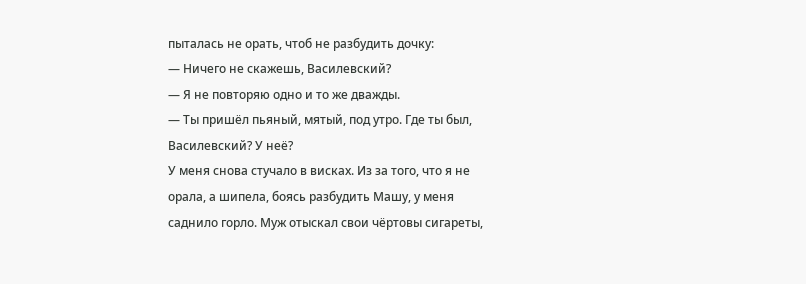пыталась не орать, чтоб не разбудить дочку:
— Ничего не скажешь, Василевский?
— Я не повторяю одно и то же дважды.
— Ты пришёл пьяный, мятый, под утро. Где ты был, Василевский? У неё?
У меня снова стучало в висках. Из за того, что я не орала, а шипела, боясь разбудить Машу, у меня саднило горло. Муж отыскал свои чёртовы сигареты,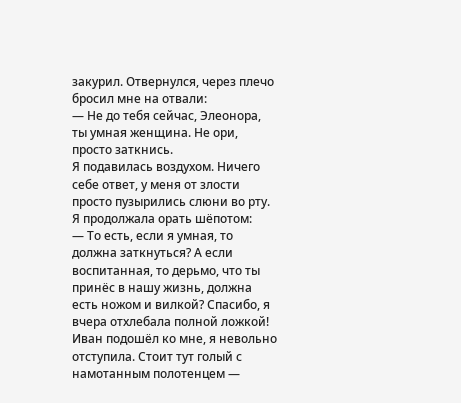закурил. Отвернулся, через плечо бросил мне на отвали:
— Не до тебя сейчас, Элеонора, ты умная женщина. Не ори, просто заткнись.
Я подавилась воздухом. Ничего себе ответ, у меня от злости просто пузырились слюни во рту. Я продолжала орать шёпотом:
— То есть, если я умная, то должна заткнуться? А если воспитанная, то дерьмо, что ты принёс в нашу жизнь, должна есть ножом и вилкой? Спасибо, я вчера отхлебала полной ложкой!
Иван подошёл ко мне, я невольно отступила. Стоит тут голый с намотанным полотенцем —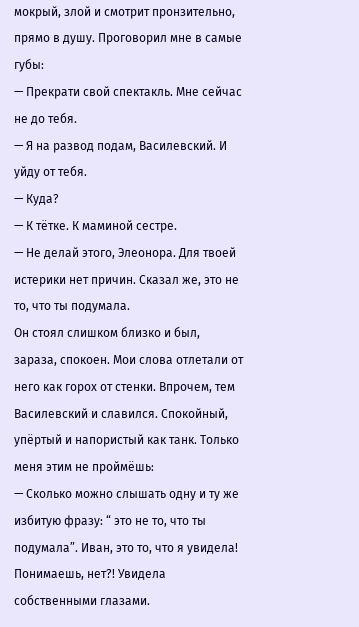мокрый, злой и смотрит пронзительно, прямо в душу. Проговорил мне в самые губы:
— Прекрати свой спектакль. Мне сейчас не до тебя.
— Я на развод подам, Василевский. И уйду от тебя.
— Куда?
— К тётке. К маминой сестре.
— Не делай этого, Элеонора. Для твоей истерики нет причин. Сказал же, это не то, что ты подумала.
Он стоял слишком близко и был, зараза, спокоен. Мои слова отлетали от него как горох от стенки. Впрочем, тем Василевский и славился. Спокойный, упёртый и напористый как танк. Только меня этим не проймёшь:
— Сколько можно слышать одну и ту же избитую фразу: “ это не то, что ты подумала”. Иван, это то, что я увидела! Понимаешь, нет?! Увидела собственными глазами.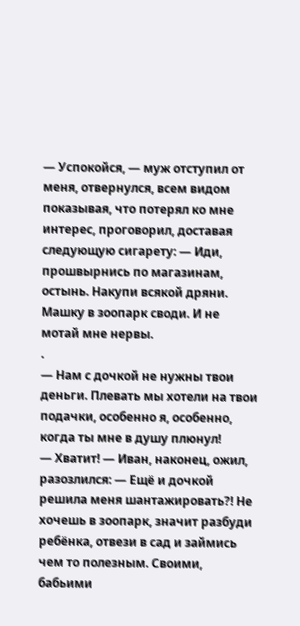— Успокойся, — муж отступил от меня, отвернулся, всем видом показывая, что потерял ко мне интерес, проговорил, доставая следующую сигарету: — Иди, прошвырнись по магазинам, остынь. Накупи всякой дряни. Машку в зоопарк своди. И не мотай мне нервы.
.
— Нам с дочкой не нужны твои деньги. Плевать мы хотели на твои подачки, особенно я, особенно, когда ты мне в душу плюнул!
— Хватит! — Иван, наконец, ожил, разозлился: — Ещё и дочкой решила меня шантажировать?! Не хочешь в зоопарк, значит разбуди ребёнка, отвези в сад и займись чем то полезным. Своими, бабьими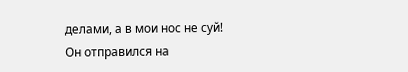делами, а в мои нос не суй!
Он отправился на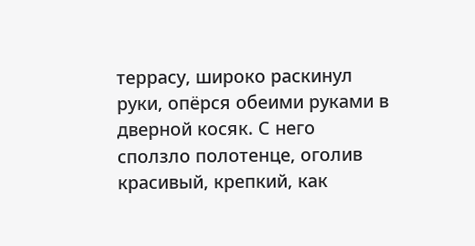террасу, широко раскинул руки, опёрся обеими руками в дверной косяк. С него сползло полотенце, оголив красивый, крепкий, как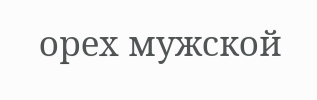орех мужской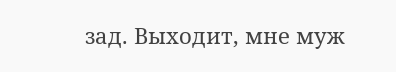зад. Выходит, мне муж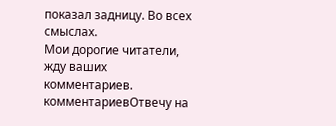показал задницу. Во всех смыслах.
Мои дорогие читатели, жду ваших комментариев.
комментариевОтвечу на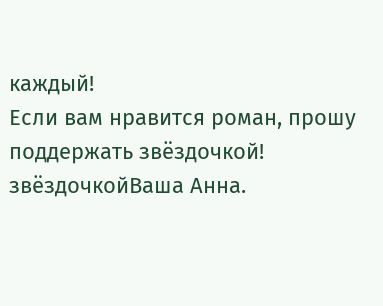каждый!
Если вам нравится роман, прошу поддержать звёздочкой!
звёздочкойВаша Анна.